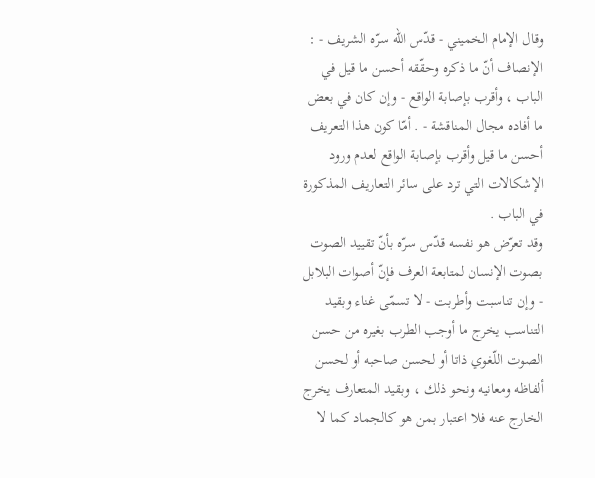وقال الإمام الخميني - قدّس اللّه سرّه الشريف - : الإنصاف أنّ ما ذكره وحقّقه أحسن ما قيل في الباب ، وأقرب بإصابة الواقع - وإن كان في بعض ما أفاده مجال المناقشة - . أمّا كون هذا التعريف أحسن ما قيل وأقرب بإصابة الواقع لعدم ورود الإشكالات التي ترد على سائر التعاريف المذكورة في الباب .
وقد تعرّض هو نفسه قدّس سرّه بأنّ تقييد الصوت بصوت الإنسان لمتابعة العرف فإنّ أصوات البلابل - وإن تناسبت وأطربت - لا تسمّى غناء وبقيد التناسب يخرج ما أوجب الطرب بغيره من حسن الصوت اللّغوي ذاتا أو لحسن صاحبه أو لحسن ألفاظه ومعانيه ونحو ذلك ، وبقيد المتعارف يخرج الخارج عنه فلا اعتبار بمن هو كالجماد كما لا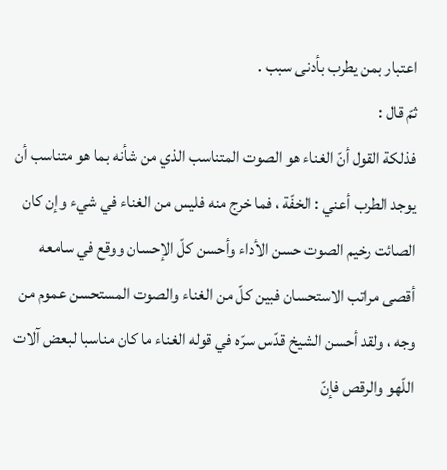اعتبار بمن يطرب بأدنى سبب .
ثمّ قال :
فذلكة القول أنّ الغناء هو الصوت المتناسب الذي من شأنه بما هو متناسب أن يوجد الطرب أعني : الخفّة ، فما خرج منه فليس من الغناء في شيء وإن كان الصائت رخيم الصوت حسن الأداء وأحسن كلّ الإحسان ووقع في سامعه أقصى مراتب الاستحسان فبين كلّ من الغناء والصوت المستحسن عموم من وجه ، ولقد أحسن الشيخ قدّس سرّه في قوله الغناء ما كان مناسبا لبعض آلات اللّهو والرقص فإنّ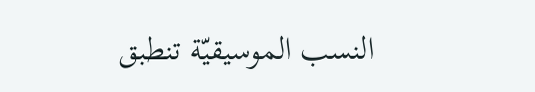النسب الموسيقيّة تنطبق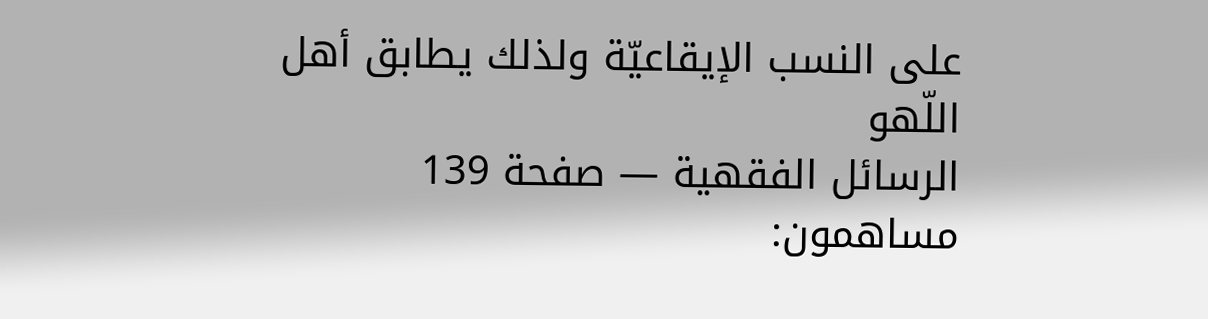على النسب الإيقاعيّة ولذلك يطابق أهل اللّهو
الرسائل الفقهية — صفحة 139
مساهمون: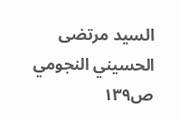السيد مرتضى الحسيني النجومي
ص١٣٩